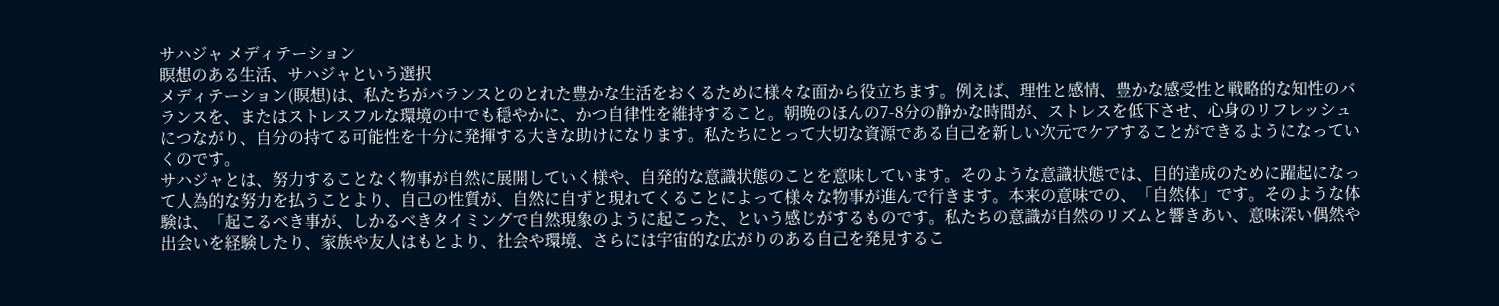サハジャ メディテーション
瞑想のある生活、サハジャという選択
メディテーション(瞑想)は、私たちがバランスとのとれた豊かな生活をおくるために様々な面から役立ちます。例えば、理性と感情、豊かな感受性と戦略的な知性のバランスを、またはストレスフルな環境の中でも穏やかに、かつ自律性を維持すること。朝晩のほんの7-8分の静かな時間が、ストレスを低下させ、心身のリフレッシュにつながり、自分の持てる可能性を十分に発揮する大きな助けになります。私たちにとって大切な資源である自己を新しい次元でケアすることができるようになっていくのです。
サハジャとは、努力することなく物事が自然に展開していく様や、自発的な意識状態のことを意味しています。そのような意識状態では、目的達成のために躍起になって人為的な努力を払うことより、自己の性質が、自然に自ずと現れてくることによって様々な物事が進んで行きます。本来の意味での、「自然体」です。そのような体験は、「起こるべき事が、しかるべきタイミングで自然現象のように起こった、という感じがするものです。私たちの意識が自然のリズムと響きあい、意味深い偶然や出会いを経験したり、家族や友人はもとより、社会や環境、さらには宇宙的な広がりのある自己を発見するこ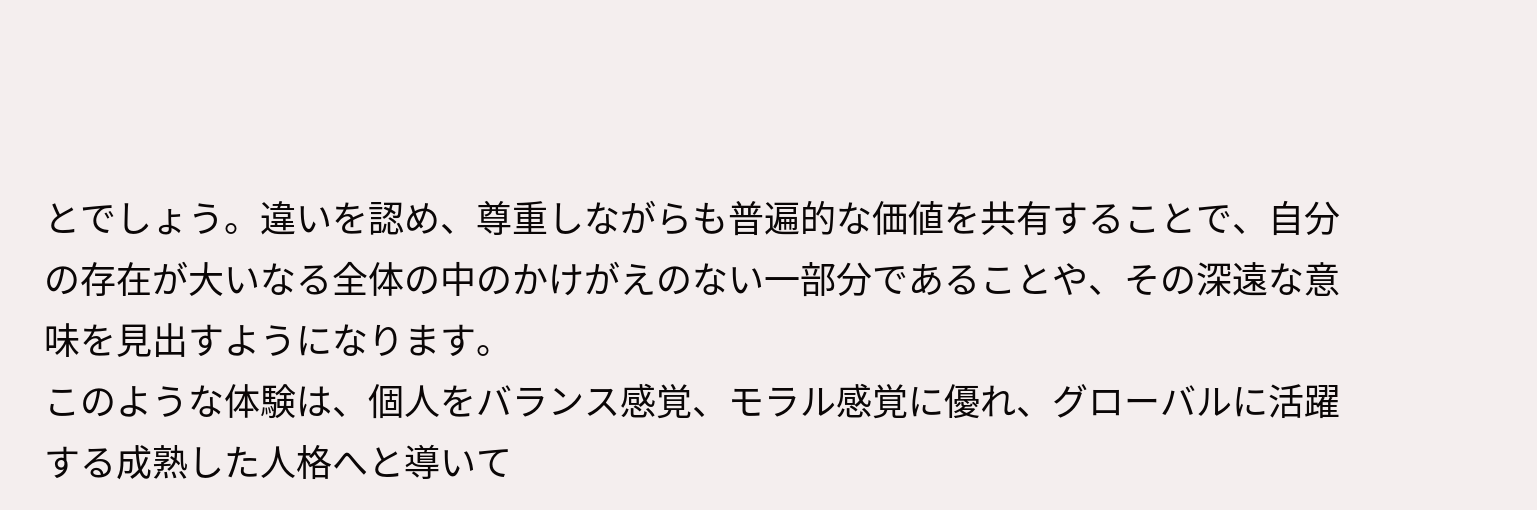とでしょう。違いを認め、尊重しながらも普遍的な価値を共有することで、自分の存在が大いなる全体の中のかけがえのない一部分であることや、その深遠な意味を見出すようになります。
このような体験は、個人をバランス感覚、モラル感覚に優れ、グローバルに活躍する成熟した人格へと導いて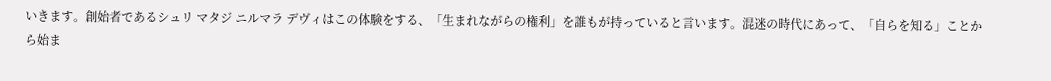いきます。創始者であるシュリ マタジ ニルマラ デヴィはこの体験をする、「生まれながらの権利」を誰もが持っていると言います。混迷の時代にあって、「自らを知る」ことから始ま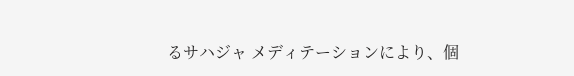るサハジャ メディテーションにより、個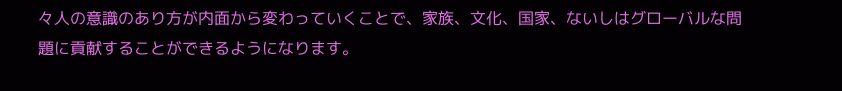々人の意識のあり方が内面から変わっていくことで、家族、文化、国家、ないしはグローバルな問題に貢献することができるようになります。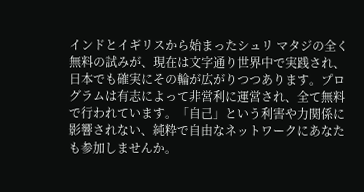インドとイギリスから始まったシュリ マタジの全く無料の試みが、現在は文字通り世界中で実践され、日本でも確実にその輪が広がりつつあります。プログラムは有志によって非営利に運営され、全て無料で行われています。「自己」という利害や力関係に影響されない、純粋で自由なネットワークにあなたも参加しませんか。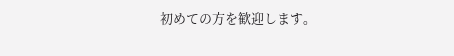初めての方を歓迎します。